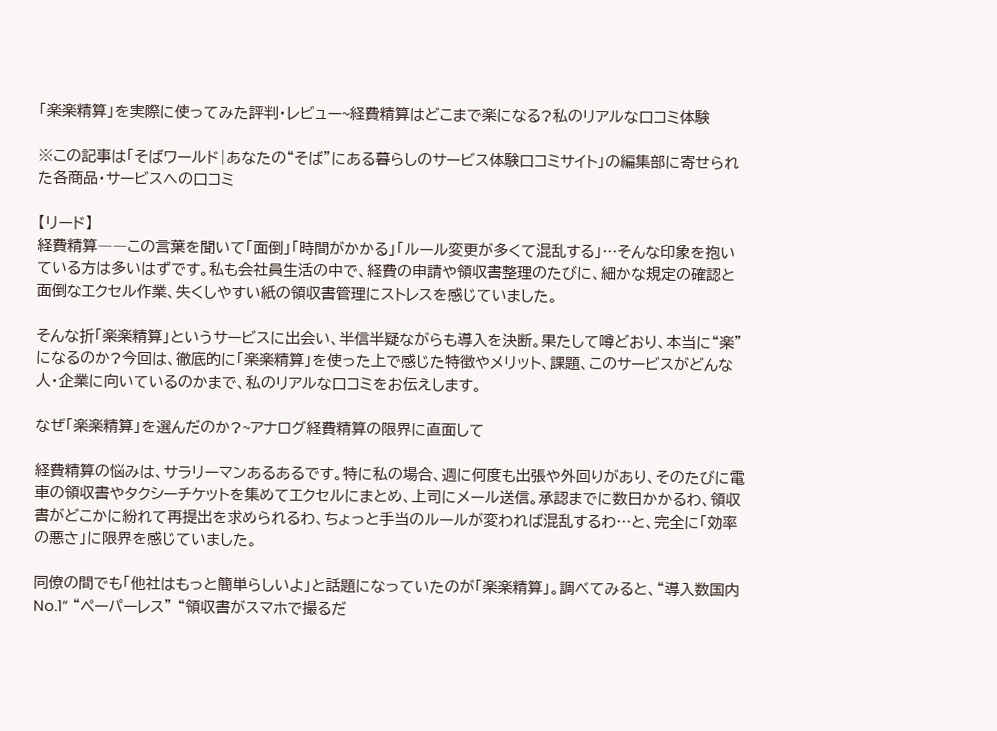「楽楽精算」を実際に使ってみた評判・レビュー~経費精算はどこまで楽になる?私のリアルな口コミ体験

※この記事は「そばワールド|あなたの“そば”にある暮らしのサービス体験口コミサイト」の編集部に寄せられた各商品・サービスへの口コミ

【リード】
経費精算――この言葉を聞いて「面倒」「時間がかかる」「ルール変更が多くて混乱する」…そんな印象を抱いている方は多いはずです。私も会社員生活の中で、経費の申請や領収書整理のたびに、細かな規定の確認と面倒なエクセル作業、失くしやすい紙の領収書管理にストレスを感じていました。

そんな折「楽楽精算」というサービスに出会い、半信半疑ながらも導入を決断。果たして噂どおり、本当に“楽”になるのか?今回は、徹底的に「楽楽精算」を使った上で感じた特徴やメリット、課題、このサービスがどんな人・企業に向いているのかまで、私のリアルな口コミをお伝えします。

なぜ「楽楽精算」を選んだのか?~アナログ経費精算の限界に直面して

経費精算の悩みは、サラリーマンあるあるです。特に私の場合、週に何度も出張や外回りがあり、そのたびに電車の領収書やタクシーチケットを集めてエクセルにまとめ、上司にメール送信。承認までに数日かかるわ、領収書がどこかに紛れて再提出を求められるわ、ちょっと手当のルールが変われば混乱するわ…と、完全に「効率の悪さ」に限界を感じていました。

同僚の間でも「他社はもっと簡単らしいよ」と話題になっていたのが「楽楽精算」。調べてみると、“導入数国内No.1” “ペーパーレス” “領収書がスマホで撮るだ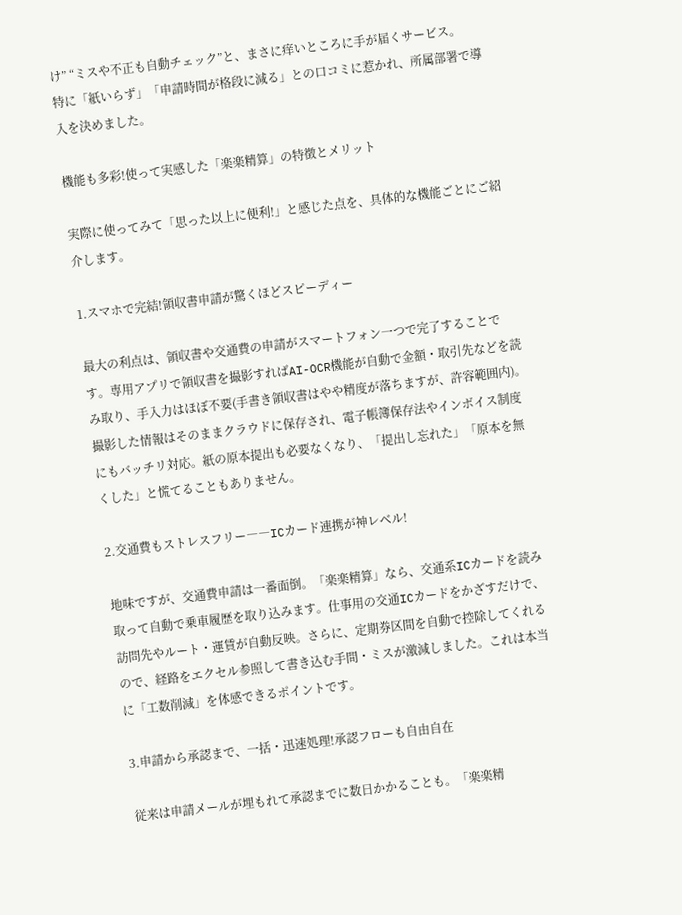け” “ミスや不正も自動チェック”と、まさに痒いところに手が届くサービス。
特に「紙いらず」「申請時間が格段に減る」との口コミに惹かれ、所属部署で導入を決めました。

機能も多彩!使って実感した「楽楽精算」の特徴とメリット

実際に使ってみて「思った以上に便利!」と感じた点を、具体的な機能ごとにご紹介します。

1.スマホで完結!領収書申請が驚くほどスピーディー

最大の利点は、領収書や交通費の申請がスマートフォン一つで完了することです。専用アプリで領収書を撮影すればAI-OCR機能が自動で金額・取引先などを読み取り、手入力はほぼ不要(手書き領収書はやや精度が落ちますが、許容範囲内)。撮影した情報はそのままクラウドに保存され、電子帳簿保存法やインボイス制度にもバッチリ対応。紙の原本提出も必要なくなり、「提出し忘れた」「原本を無くした」と慌てることもありません。

2.交通費もストレスフリー――ICカード連携が神レベル!

地味ですが、交通費申請は一番面倒。「楽楽精算」なら、交通系ICカードを読み取って自動で乗車履歴を取り込みます。仕事用の交通ICカードをかざすだけで、訪問先やルート・運賃が自動反映。さらに、定期券区間を自動で控除してくれるので、経路をエクセル参照して書き込む手間・ミスが激減しました。これは本当に「工数削減」を体感できるポイントです。

3.申請から承認まで、一括・迅速処理!承認フローも自由自在

従来は申請メールが埋もれて承認までに数日かかることも。「楽楽精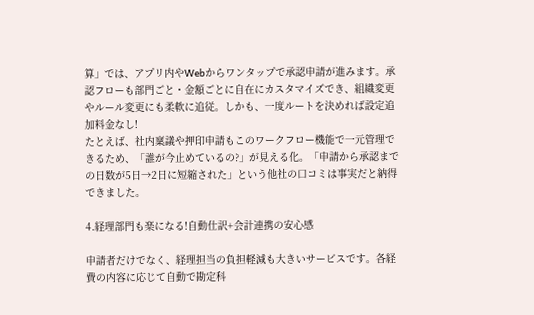算」では、アプリ内やWebからワンタップで承認申請が進みます。承認フローも部門ごと・金額ごとに自在にカスタマイズでき、組織変更やルール変更にも柔軟に追従。しかも、一度ルートを決めれば設定追加料金なし!
たとえば、社内稟議や押印申請もこのワークフロー機能で一元管理できるため、「誰が今止めているの?」が見える化。「申請から承認までの日数が5日→2日に短縮された」という他社の口コミは事実だと納得できました。

4.経理部門も楽になる!自動仕訳+会計連携の安心感

申請者だけでなく、経理担当の負担軽減も大きいサービスです。各経費の内容に応じて自動で勘定科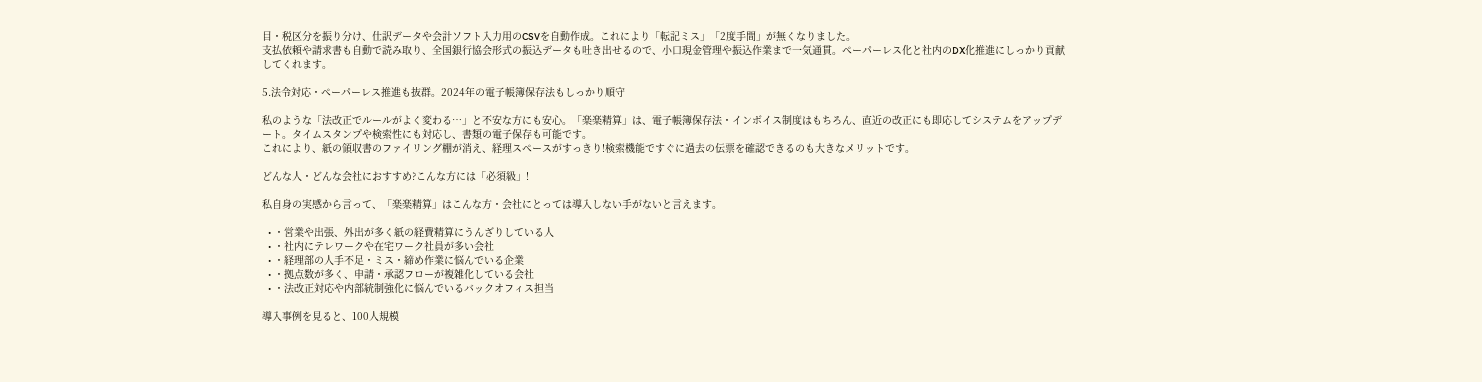目・税区分を振り分け、仕訳データや会計ソフト入力用のCSVを自動作成。これにより「転記ミス」「2度手間」が無くなりました。
支払依頼や請求書も自動で読み取り、全国銀行協会形式の振込データも吐き出せるので、小口現金管理や振込作業まで一気通貫。ペーパーレス化と社内のDX化推進にしっかり貢献してくれます。

5.法令対応・ペーパーレス推進も抜群。2024年の電子帳簿保存法もしっかり順守

私のような「法改正でルールがよく変わる…」と不安な方にも安心。「楽楽精算」は、電子帳簿保存法・インボイス制度はもちろん、直近の改正にも即応してシステムをアップデート。タイムスタンプや検索性にも対応し、書類の電子保存も可能です。
これにより、紙の領収書のファイリング棚が消え、経理スペースがすっきり!検索機能ですぐに過去の伝票を確認できるのも大きなメリットです。

どんな人・どんな会社におすすめ?こんな方には「必須級」!

私自身の実感から言って、「楽楽精算」はこんな方・会社にとっては導入しない手がないと言えます。

  • ・営業や出張、外出が多く紙の経費精算にうんざりしている人
  • ・社内にテレワークや在宅ワーク社員が多い会社
  • ・経理部の人手不足・ミス・締め作業に悩んでいる企業
  • ・拠点数が多く、申請・承認フローが複雑化している会社
  • ・法改正対応や内部統制強化に悩んでいるバックオフィス担当

導入事例を見ると、100人規模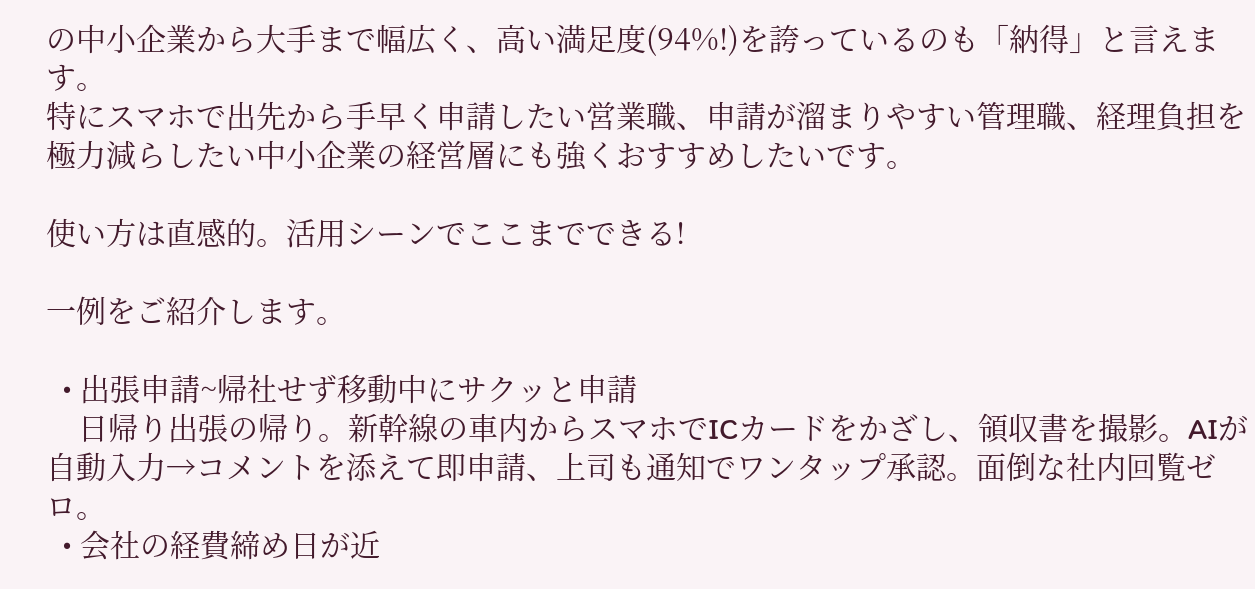の中小企業から大手まで幅広く、高い満足度(94%!)を誇っているのも「納得」と言えます。
特にスマホで出先から手早く申請したい営業職、申請が溜まりやすい管理職、経理負担を極力減らしたい中小企業の経営層にも強くおすすめしたいです。

使い方は直感的。活用シーンでここまでできる!

一例をご紹介します。

  • 出張申請~帰社せず移動中にサクッと申請
    日帰り出張の帰り。新幹線の車内からスマホでICカードをかざし、領収書を撮影。AIが自動入力→コメントを添えて即申請、上司も通知でワンタップ承認。面倒な社内回覧ゼロ。
  • 会社の経費締め日が近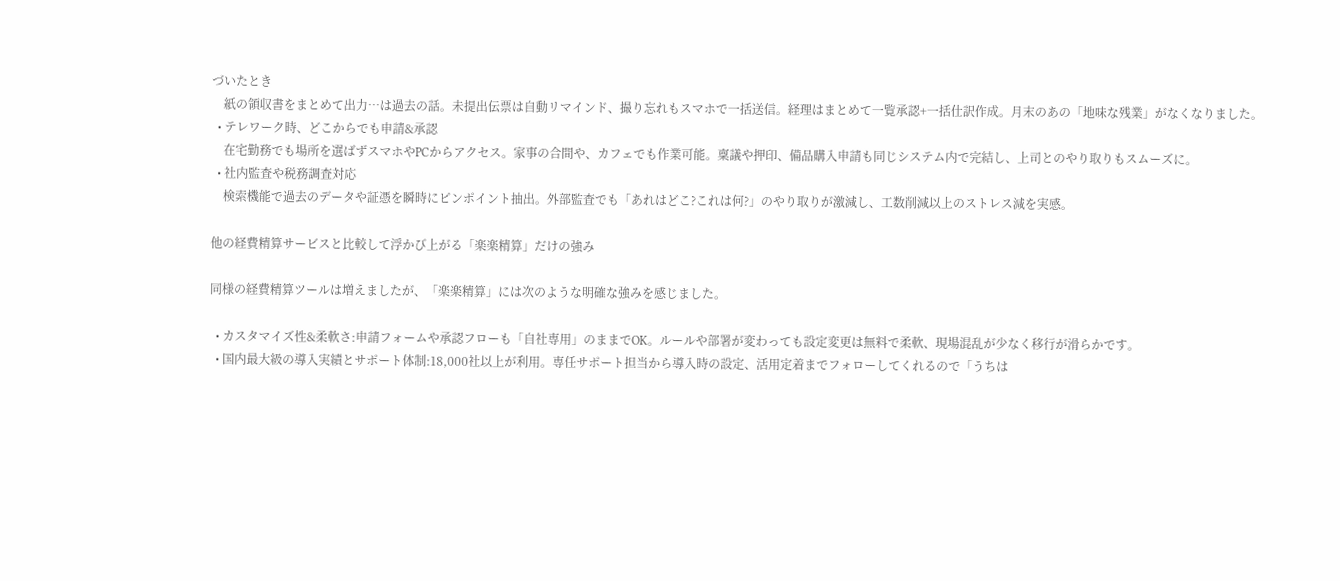づいたとき
    紙の領収書をまとめて出力…は過去の話。未提出伝票は自動リマインド、撮り忘れもスマホで一括送信。経理はまとめて一覧承認+一括仕訳作成。月末のあの「地味な残業」がなくなりました。
  • テレワーク時、どこからでも申請&承認
    在宅勤務でも場所を選ばずスマホやPCからアクセス。家事の合間や、カフェでも作業可能。稟議や押印、備品購入申請も同じシステム内で完結し、上司とのやり取りもスムーズに。
  • 社内監査や税務調査対応
    検索機能で過去のデータや証憑を瞬時にピンポイント抽出。外部監査でも「あれはどこ?これは何?」のやり取りが激減し、工数削減以上のストレス減を実感。

他の経費精算サービスと比較して浮かび上がる「楽楽精算」だけの強み

同様の経費精算ツールは増えましたが、「楽楽精算」には次のような明確な強みを感じました。

  • カスタマイズ性&柔軟さ:申請フォームや承認フローも「自社専用」のままでOK。ルールや部署が変わっても設定変更は無料で柔軟、現場混乱が少なく移行が滑らかです。
  • 国内最大級の導入実績とサポート体制:18,000社以上が利用。専任サポート担当から導入時の設定、活用定着までフォローしてくれるので「うちは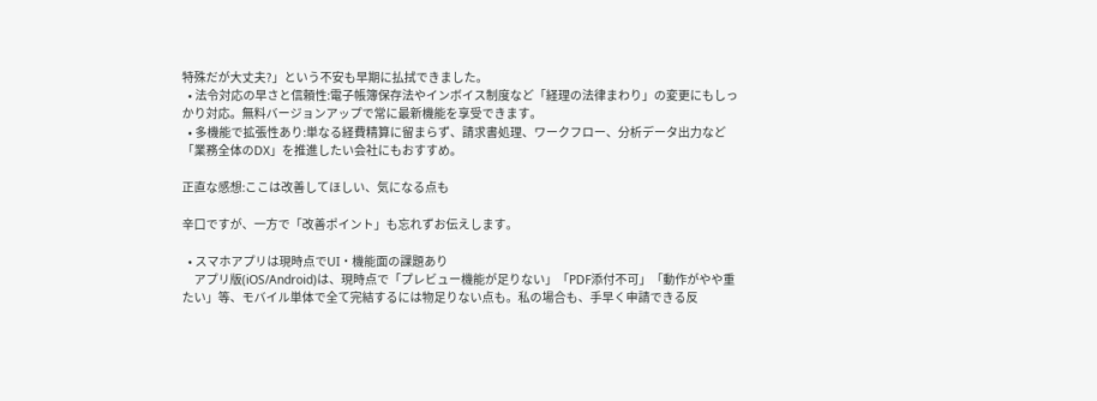特殊だが大丈夫?」という不安も早期に払拭できました。
  • 法令対応の早さと信頼性:電子帳簿保存法やインボイス制度など「経理の法律まわり」の変更にもしっかり対応。無料バージョンアップで常に最新機能を享受できます。
  • 多機能で拡張性あり:単なる経費精算に留まらず、請求書処理、ワークフロー、分析データ出力など「業務全体のDX」を推進したい会社にもおすすめ。

正直な感想:ここは改善してほしい、気になる点も

辛口ですが、一方で「改善ポイント」も忘れずお伝えします。

  • スマホアプリは現時点でUI・機能面の課題あり
    アプリ版(iOS/Android)は、現時点で「プレビュー機能が足りない」「PDF添付不可」「動作がやや重たい」等、モバイル単体で全て完結するには物足りない点も。私の場合も、手早く申請できる反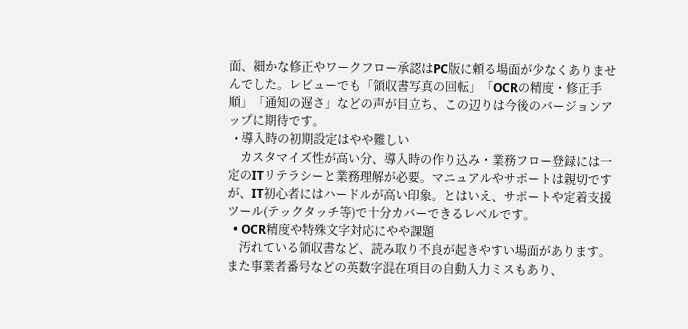面、細かな修正やワークフロー承認はPC版に頼る場面が少なくありませんでした。レビューでも「領収書写真の回転」「OCRの精度・修正手順」「通知の遅さ」などの声が目立ち、この辺りは今後のバージョンアップに期待です。
  • 導入時の初期設定はやや難しい
    カスタマイズ性が高い分、導入時の作り込み・業務フロー登録には一定のITリテラシーと業務理解が必要。マニュアルやサポートは親切ですが、IT初心者にはハードルが高い印象。とはいえ、サポートや定着支援ツール(テックタッチ等)で十分カバーできるレベルです。
  • OCR精度や特殊文字対応にやや課題
    汚れている領収書など、読み取り不良が起きやすい場面があります。また事業者番号などの英数字混在項目の自動入力ミスもあり、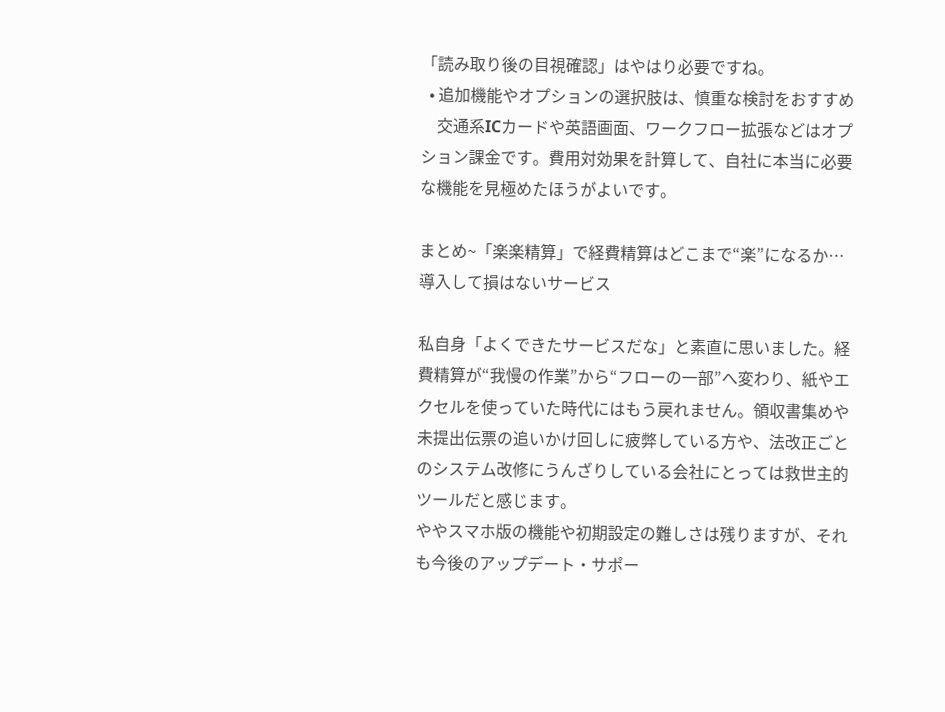「読み取り後の目視確認」はやはり必要ですね。
  • 追加機能やオプションの選択肢は、慎重な検討をおすすめ
    交通系ICカードや英語画面、ワークフロー拡張などはオプション課金です。費用対効果を計算して、自社に本当に必要な機能を見極めたほうがよいです。

まとめ~「楽楽精算」で経費精算はどこまで“楽”になるか…導入して損はないサービス

私自身「よくできたサービスだな」と素直に思いました。経費精算が“我慢の作業”から“フローの一部”へ変わり、紙やエクセルを使っていた時代にはもう戻れません。領収書集めや未提出伝票の追いかけ回しに疲弊している方や、法改正ごとのシステム改修にうんざりしている会社にとっては救世主的ツールだと感じます。
ややスマホ版の機能や初期設定の難しさは残りますが、それも今後のアップデート・サポー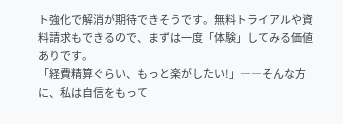ト強化で解消が期待できそうです。無料トライアルや資料請求もできるので、まずは一度「体験」してみる価値ありです。
「経費精算ぐらい、もっと楽がしたい!」――そんな方に、私は自信をもって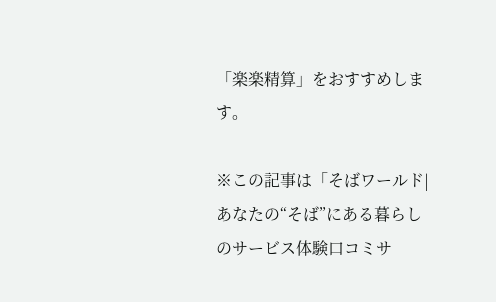「楽楽精算」をおすすめします。

※この記事は「そばワールド|あなたの“そば”にある暮らしのサービス体験口コミサ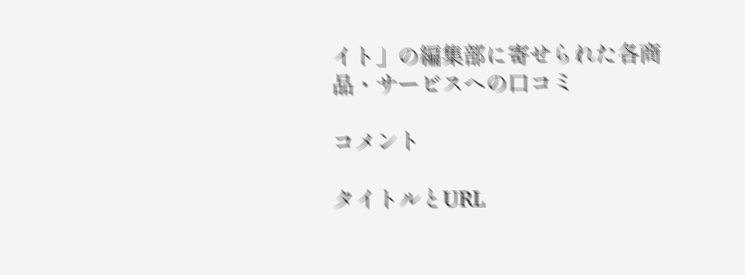イト」の編集部に寄せられた各商品・サービスへの口コミ

コメント

タイトルとURL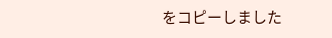をコピーしました